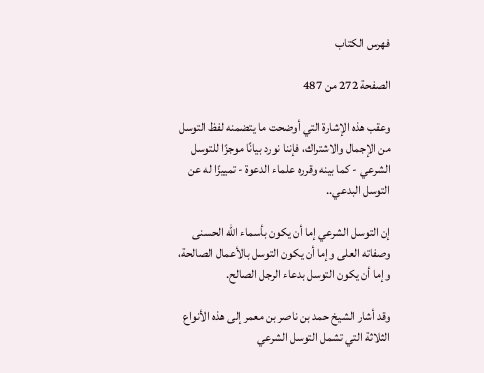فهرس الكتاب

الصفحة 272 من 487

وعقب هذه الإشارة التي أوضحت ما يتضمنه لفظ التوسل من الإجمال والاشتراك، فإننا نورد بيانًا موجزًا للتوسل الشرعي - كما بينه وقرره علماء الدعوة - تمييزًا له عن التوسل البدعي..

إن التوسل الشرعي إما أن يكون بأسماء الله الحسنى وصفاته العلى وإما أن يكون التوسل بالأعمال الصالحة، وإما أن يكون التوسل بدعاء الرجل الصالح.

وقد أشار الشيخ حمد بن ناصر بن معمر إلى هذه الأنواع الثلاثة التي تشمل التوسل الشرعي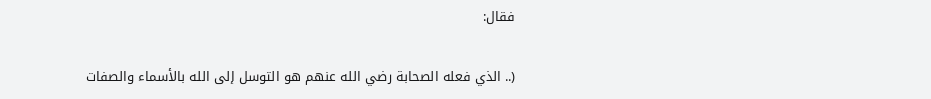فقال:

(.. الذي فعله الصحابة رضي الله عنهم هو التوسل إلى الله بالأسماء والصفات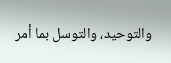والتوحيد، والتوسل بما أمر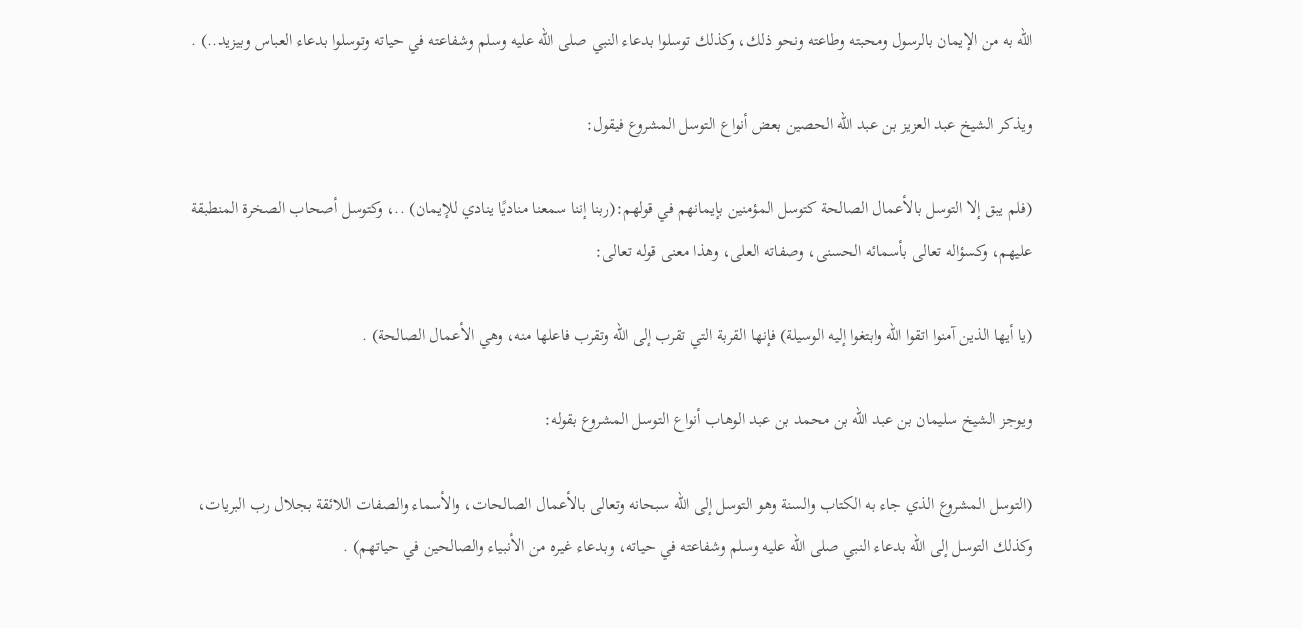الله به من الإيمان بالرسول ومحبته وطاعته ونحو ذلك، وكذلك توسلوا بدعاء النبي صلى الله عليه وسلم وشفاعته في حياته وتوسلوا بدعاء العباس وبيزيد..) .

ويذكر الشيخ عبد العزيز بن عبد الله الحصين بعض أنواع التوسل المشروع فيقول:

(فلم يبق إلا التوسل بالأعمال الصالحة كتوسل المؤمنين بإيمانهم في قولهم:(ربنا إننا سمعنا مناديًا ينادي للإيمان) ..، وكتوسل أصحاب الصخرة المنطبقة عليهم، وكسؤاله تعالى بأسمائه الحسنى، وصفاته العلى، وهذا معنى قوله تعالى:

(يا أيها الذين آمنوا اتقوا الله وابتغوا إليه الوسيلة) فإنها القربة التي تقرب إلى الله وتقرب فاعلها منه، وهي الأعمال الصالحة) .

ويوجز الشيخ سليمان بن عبد الله بن محمد بن عبد الوهاب أنواع التوسل المشروع بقوله:

(التوسل المشروع الذي جاء به الكتاب والسنة وهو التوسل إلى الله سبحانه وتعالى بالأعمال الصالحات، والأسماء والصفات اللائقة بجلال رب البريات، وكذلك التوسل إلى الله بدعاء النبي صلى الله عليه وسلم وشفاعته في حياته، وبدعاء غيره من الأنبياء والصالحين في حياتهم) .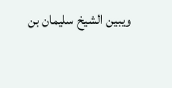ويبين الشيخ سليمان بن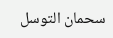سحمان التوسل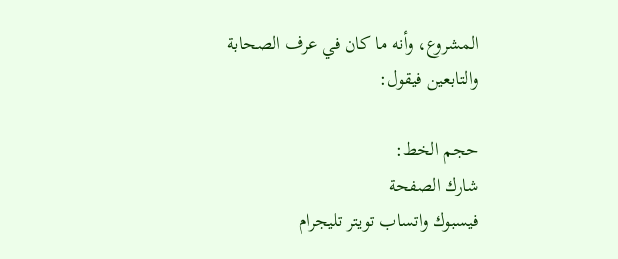المشروع، وأنه ما كان في عرف الصحابة والتابعين فيقول:

حجم الخط:
شارك الصفحة
فيسبوك واتساب تويتر تليجرام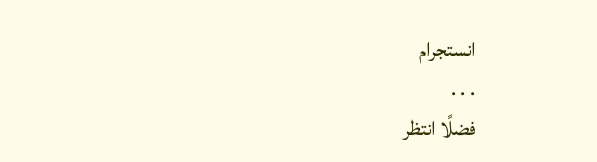انستجرام
. . .
فضلًا انتظر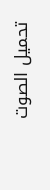تحميل الصوت